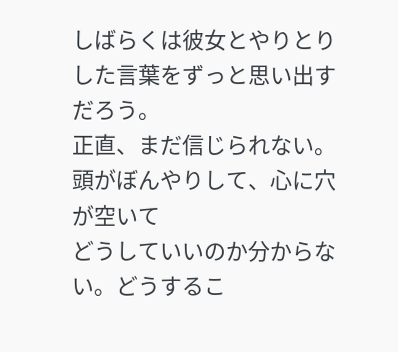しばらくは彼女とやりとりした言葉をずっと思い出すだろう。
正直、まだ信じられない。頭がぼんやりして、心に穴が空いて
どうしていいのか分からない。どうするこ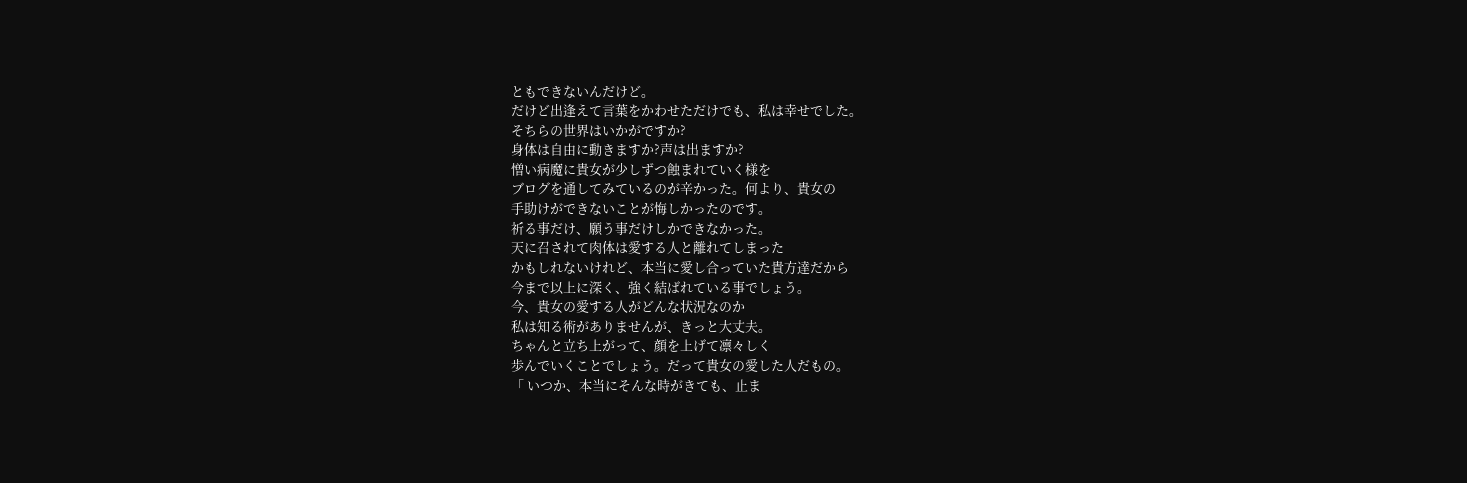ともできないんだけど。
だけど出逢えて言葉をかわせただけでも、私は幸せでした。
そちらの世界はいかがですか?
身体は自由に動きますか?声は出ますか?
憎い病魔に貴女が少しずつ蝕まれていく様を
ブログを通してみているのが辛かった。何より、貴女の
手助けができないことが悔しかったのです。
祈る事だけ、願う事だけしかできなかった。
天に召されて肉体は愛する人と離れてしまった
かもしれないけれど、本当に愛し合っていた貴方達だから
今まで以上に深く、強く結ばれている事でしょう。
今、貴女の愛する人がどんな状況なのか
私は知る術がありませんが、きっと大丈夫。
ちゃんと立ち上がって、顔を上げて凛々しく
歩んでいくことでしょう。だって貴女の愛した人だもの。
「 いつか、本当にそんな時がきても、止ま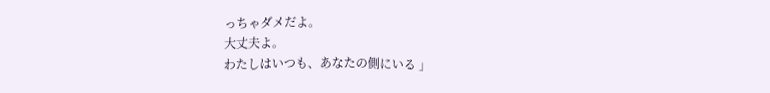っちゃダメだよ。
大丈夫よ。
わたしはいつも、あなたの側にいる 」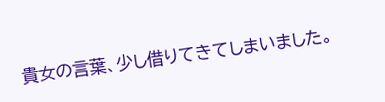貴女の言葉、少し借りてきてしまいました。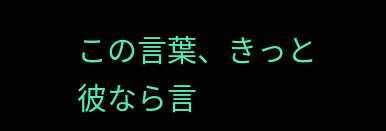この言葉、きっと彼なら言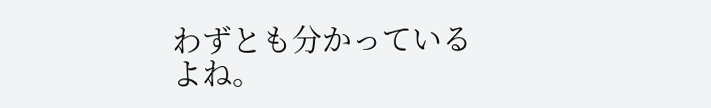わずとも分かっているよね。